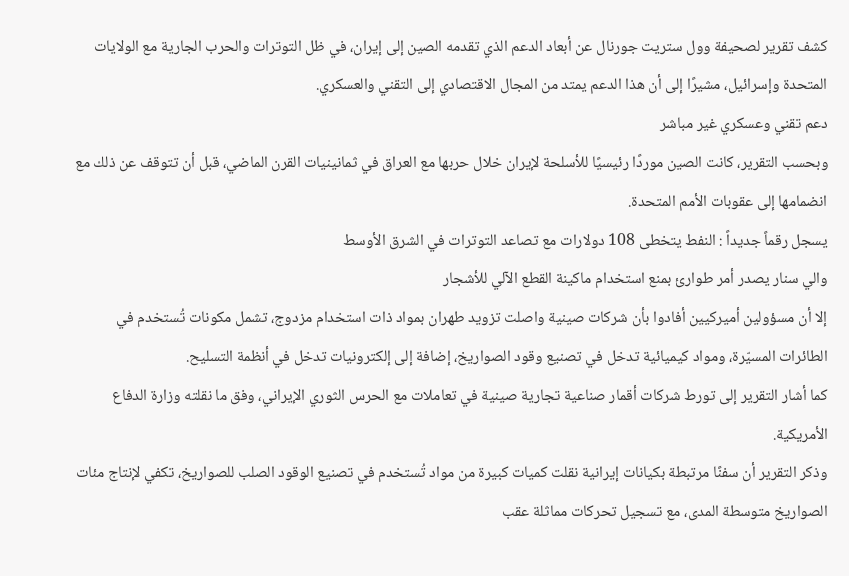كشف تقرير لصحيفة وول ستريت جورنال عن أبعاد الدعم الذي تقدمه الصين إلى إيران، في ظل التوترات والحرب الجارية مع الولايات المتحدة وإسرائيل، مشيرًا إلى أن هذا الدعم يمتد من المجال الاقتصادي إلى التقني والعسكري.
دعم تقني وعسكري غير مباشر
وبحسب التقرير، كانت الصين موردًا رئيسيًا للأسلحة لإيران خلال حربها مع العراق في ثمانينيات القرن الماضي، قبل أن تتوقف عن ذلك مع انضمامها إلى عقوبات الأمم المتحدة.
يسجل رقماً جديداً : النفط يتخطى 108 دولارات مع تصاعد التوترات في الشرق الأوسط
والي سنار يصدر أمر طوارئ بمنع استخدام ماكينة القطع الآلي للأشجار
إلا أن مسؤولين أميركيين أفادوا بأن شركات صينية واصلت تزويد طهران بمواد ذات استخدام مزدوج، تشمل مكونات تُستخدم في الطائرات المسيّرة، ومواد كيميائية تدخل في تصنيع وقود الصواريخ، إضافة إلى إلكترونيات تدخل في أنظمة التسليح.
كما أشار التقرير إلى تورط شركات أقمار صناعية تجارية صينية في تعاملات مع الحرس الثوري الإيراني، وفق ما نقلته وزارة الدفاع الأمريكية.
وذكر التقرير أن سفنًا مرتبطة بكيانات إيرانية نقلت كميات كبيرة من مواد تُستخدم في تصنيع الوقود الصلب للصواريخ، تكفي لإنتاج مئات الصواريخ متوسطة المدى، مع تسجيل تحركات مماثلة عقب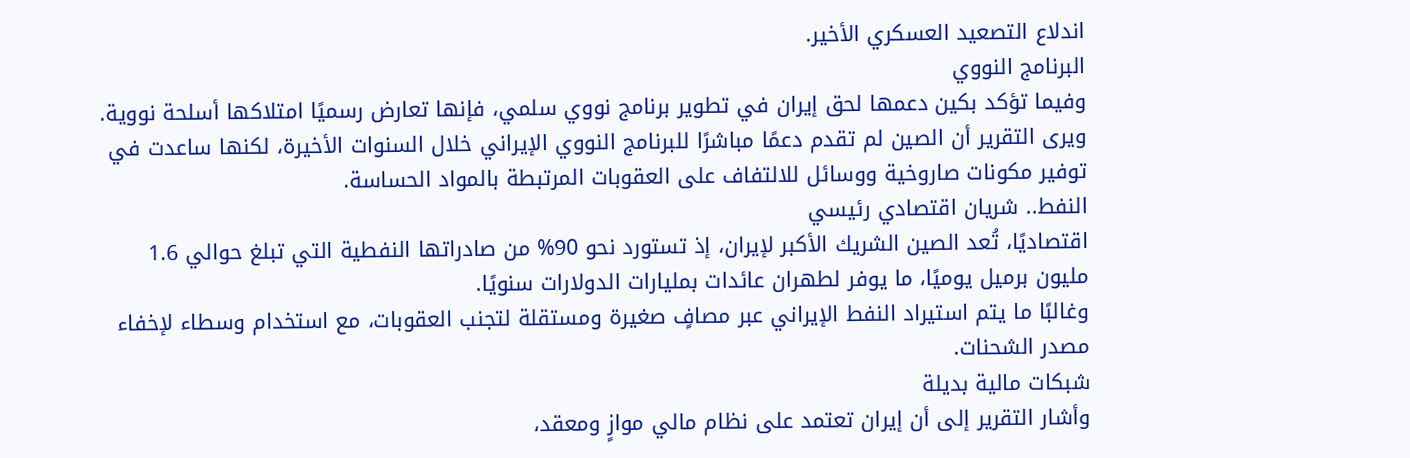اندلاع التصعيد العسكري الأخير.
البرنامج النووي
وفيما تؤكد بكين دعمها لحق إيران في تطوير برنامج نووي سلمي، فإنها تعارض رسميًا امتلاكها أسلحة نووية. ويرى التقرير أن الصين لم تقدم دعمًا مباشرًا للبرنامج النووي الإيراني خلال السنوات الأخيرة، لكنها ساعدت في توفير مكونات صاروخية ووسائل للالتفاف على العقوبات المرتبطة بالمواد الحساسة.
النفط.. شريان اقتصادي رئيسي
اقتصاديًا، تُعد الصين الشريك الأكبر لإيران، إذ تستورد نحو 90% من صادراتها النفطية التي تبلغ حوالي 1.6 مليون برميل يوميًا، ما يوفر لطهران عائدات بمليارات الدولارات سنويًا.
وغالبًا ما يتم استيراد النفط الإيراني عبر مصافٍ صغيرة ومستقلة لتجنب العقوبات، مع استخدام وسطاء لإخفاء مصدر الشحنات.
شبكات مالية بديلة
وأشار التقرير إلى أن إيران تعتمد على نظام مالي موازٍ ومعقد،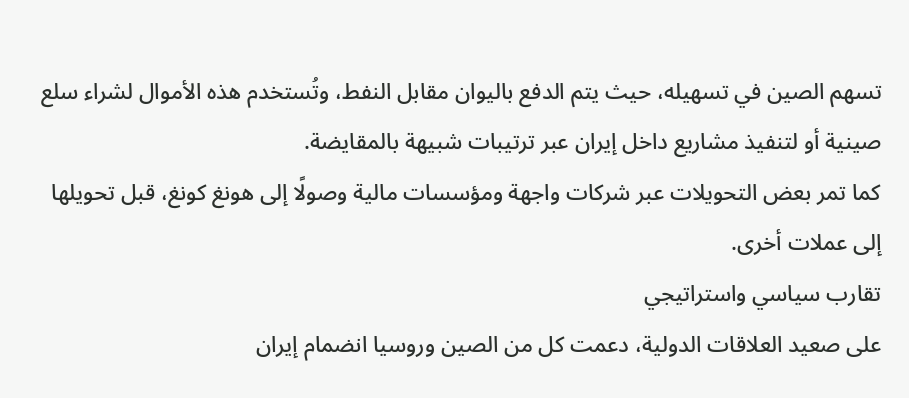تسهم الصين في تسهيله، حيث يتم الدفع باليوان مقابل النفط، وتُستخدم هذه الأموال لشراء سلع صينية أو لتنفيذ مشاريع داخل إيران عبر ترتيبات شبيهة بالمقايضة.
كما تمر بعض التحويلات عبر شركات واجهة ومؤسسات مالية وصولًا إلى هونغ كونغ، قبل تحويلها إلى عملات أخرى.
تقارب سياسي واستراتيجي
على صعيد العلاقات الدولية، دعمت كل من الصين وروسيا انضمام إيران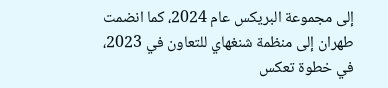إلى مجموعة البريكس عام 2024، كما انضمت طهران إلى منظمة شنغهاي للتعاون في 2023، في خطوة تعكس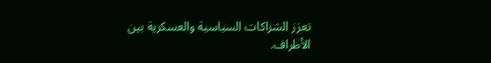تعزز الشراكات السياسية والعسكرية بين الأطراف.